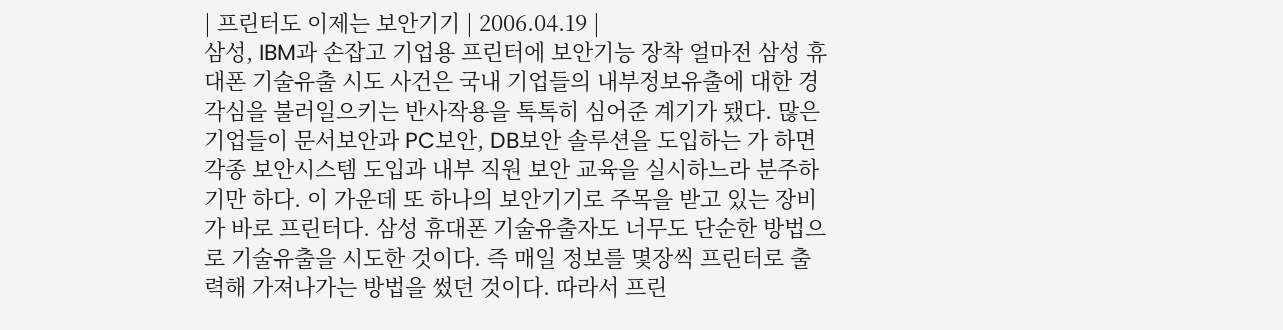| 프린터도 이제는 보안기기 | 2006.04.19 |
삼성, IBM과 손잡고 기업용 프린터에 보안기능 장착 얼마전 삼성 휴대폰 기술유출 시도 사건은 국내 기업들의 내부정보유출에 대한 경각심을 불러일으키는 반사작용을 톡톡히 심어준 계기가 됐다. 많은 기업들이 문서보안과 PC보안, DB보안 솔루션을 도입하는 가 하면 각종 보안시스템 도입과 내부 직원 보안 교육을 실시하느라 분주하기만 하다. 이 가운데 또 하나의 보안기기로 주목을 받고 있는 장비가 바로 프린터다. 삼성 휴대폰 기술유출자도 너무도 단순한 방법으로 기술유출을 시도한 것이다. 즉 매일 정보를 몇장씩 프린터로 출력해 가져나가는 방법을 썼던 것이다. 따라서 프린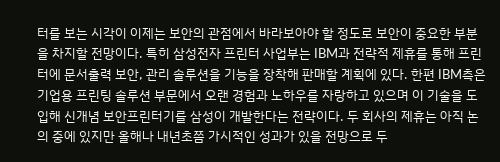터를 보는 시각이 이제는 보안의 관점에서 바라보아야 할 정도로 보안이 중요한 부분을 차지할 전망이다. 특히 삼성전자 프린터 사업부는 IBM과 전략적 제휴를 통해 프린터에 문서출력 보안, 관리 솔루션을 기능을 장착해 판매할 계획에 있다. 한편 IBM측은 기업용 프린팅 솔루션 부문에서 오랜 경험과 노하우를 자랑하고 있으며 이 기술을 도입해 신개념 보안프린터기를 삼성이 개발한다는 전략이다. 두 회사의 제휴는 아직 논의 중에 있지만 올해나 내년초쯤 가시적인 성과가 있을 전망으로 두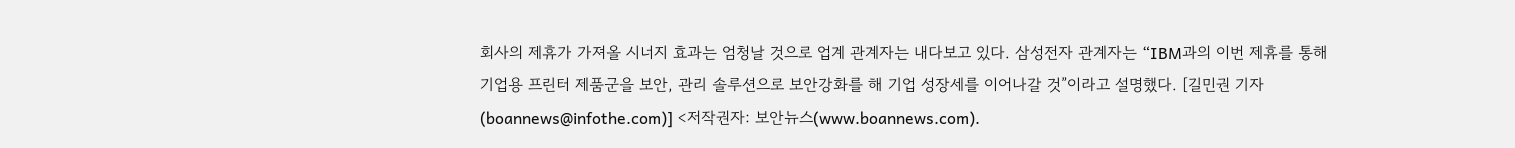회사의 제휴가 가져올 시너지 효과는 엄청날 것으로 업계 관계자는 내다보고 있다. 삼성전자 관계자는 “IBM과의 이번 제휴를 통해 기업용 프린터 제품군을 보안, 관리 솔루션으로 보안강화를 해 기업 성장세를 이어나갈 것”이라고 설명했다. [길민권 기자(boannews@infothe.com)] <저작권자: 보안뉴스(www.boannews.com).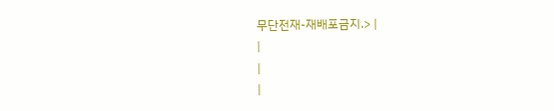무단전재-재배포금지.> |
|
|
|